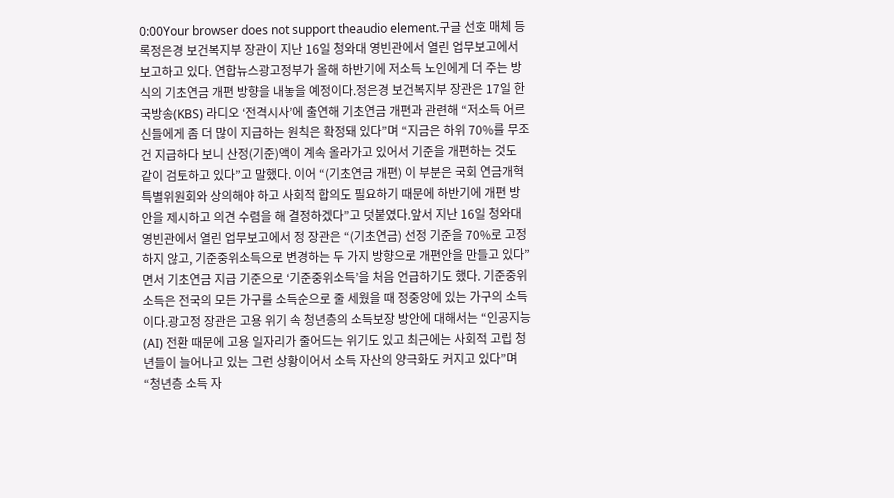0:00Your browser does not support theaudio element.구글 선호 매체 등록정은경 보건복지부 장관이 지난 16일 청와대 영빈관에서 열린 업무보고에서 보고하고 있다. 연합뉴스광고정부가 올해 하반기에 저소득 노인에게 더 주는 방식의 기초연금 개편 방향을 내놓을 예정이다.정은경 보건복지부 장관은 17일 한국방송(KBS) 라디오 ‘전격시사’에 출연해 기초연금 개편과 관련해 “저소득 어르신들에게 좀 더 많이 지급하는 원칙은 확정돼 있다”며 “지금은 하위 70%를 무조건 지급하다 보니 산정(기준)액이 계속 올라가고 있어서 기준을 개편하는 것도 같이 검토하고 있다”고 말했다. 이어 “(기초연금 개편) 이 부분은 국회 연금개혁특별위원회와 상의해야 하고 사회적 합의도 필요하기 때문에 하반기에 개편 방안을 제시하고 의견 수렴을 해 결정하겠다”고 덧붙였다.앞서 지난 16일 청와대 영빈관에서 열린 업무보고에서 정 장관은 “(기초연금) 선정 기준을 70%로 고정하지 않고, 기준중위소득으로 변경하는 두 가지 방향으로 개편안을 만들고 있다”면서 기초연금 지급 기준으로 ‘기준중위소득’을 처음 언급하기도 했다. 기준중위소득은 전국의 모든 가구를 소득순으로 줄 세웠을 때 정중앙에 있는 가구의 소득이다.광고정 장관은 고용 위기 속 청년층의 소득보장 방안에 대해서는 “인공지능(AI) 전환 때문에 고용 일자리가 줄어드는 위기도 있고 최근에는 사회적 고립 청년들이 늘어나고 있는 그런 상황이어서 소득 자산의 양극화도 커지고 있다”며 “청년층 소득 자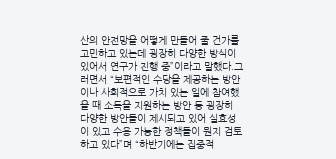산의 안전망을 어떻게 만들어 줄 건가를 고민하고 있는데 굉장히 다양한 방식이 있어서 연구가 진행 중”이라고 말했다.그러면서 “보편적인 수당을 제공하는 방안이나 사회적으로 가치 있는 일에 참여했을 때 소득을 지원하는 방안 등 굉장히 다양한 방안들이 제시되고 있어 실효성이 있고 수용 가능한 정책들이 뭔지 검토하고 있다”며 “하반기에는 집중적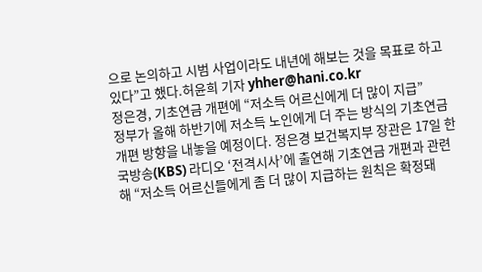으로 논의하고 시범 사업이라도 내년에 해보는 것을 목표로 하고 있다”고 했다.허윤희 기자 yhher@hani.co.kr
정은경, 기초연금 개편에 “저소득 어르신에게 더 많이 지급”
정부가 올해 하반기에 저소득 노인에게 더 주는 방식의 기초연금 개편 방향을 내놓을 예정이다. 정은경 보건복지부 장관은 17일 한국방송(KBS) 라디오 ‘전격시사’에 출연해 기초연금 개편과 관련해 “저소득 어르신들에게 좀 더 많이 지급하는 원칙은 확정돼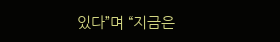있다”며 “지금은